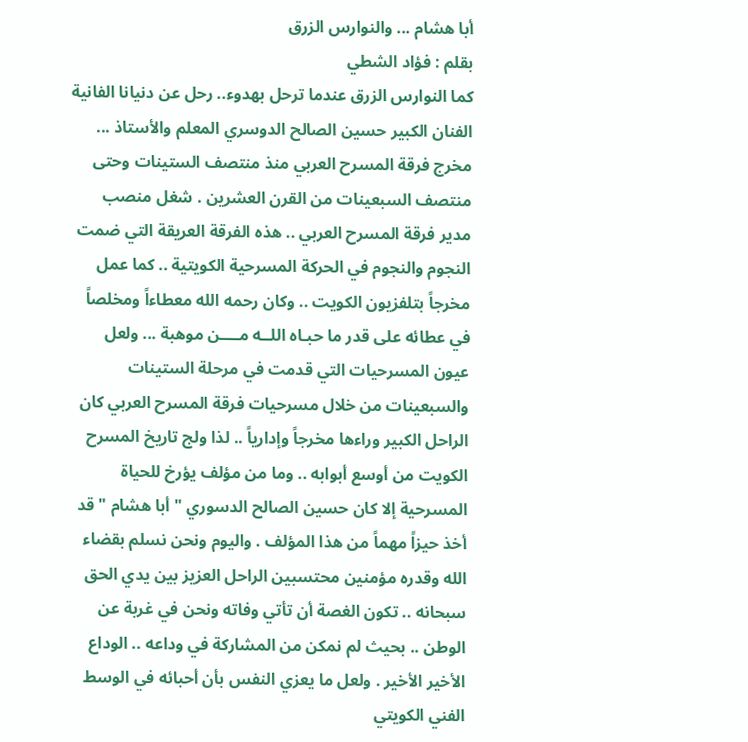أبا هشام ... والنوارس الزرق
بقلم : فؤاد الشطي
كما النوارس الزرق عندما ترحل بهدوء.. رحل عن دنيانا الفانية الفنان الكبير حسين الصالح الدوسري المعلم والأستاذ ... مخرج فرقة المسرح العربي منذ منتصف الستينات وحتى منتصف السبعينات من القرن العشرين . شغل منصب مدير فرقة المسرح العربي .. هذه الفرقة العريقة التي ضمت النجوم والنجوم في الحركة المسرحية الكويتية .. كما عمل مخرجاً بتلفزيون الكويت .. وكان رحمه الله معطاءاً ومخلصاً في عطائه على قدر ما حبـاه اللــه مــــن موهبة ... ولعل عيون المسرحيات التي قدمت في مرحلة الستينات والسبعينات من خلال مسرحيات فرقة المسرح العربي كان الراحل الكبير وراءها مخرجاً وإدارياً .. لذا ولج تاريخ المسرح الكويت من أوسع أبوابه .. وما من مؤلف يؤرخ للحياة المسرحية إلا كان حسين الصالح الدسوري " أبا هشام " قد أخذ حيزاً مهماً من هذا المؤلف . واليوم ونحن نسلم بقضاء الله وقدره مؤمنين محتسبين الراحل العزيز بين يدي الحق سبحانه .. تكون الغصة أن تأتي وفاته ونحن في غربة عن الوطن .. بحيث لم نمكن من المشاركة في وداعه .. الوداع الأخير الأخير . ولعل ما يعزي النفس بأن أحبائه في الوسط الفني الكويتي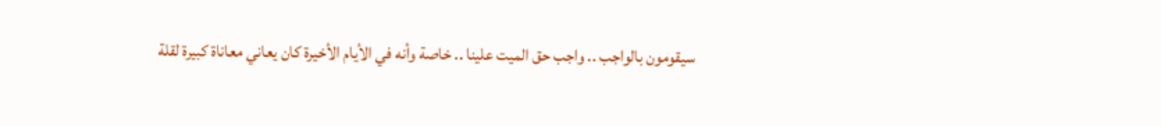سيقومون بالواجب .. واجب حق الميت علينا .. خاصة وأنه في الأيام الأخيرة كان يعاني معاناة كبيرة لقلة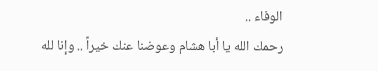الوفاء ..
رحمك الله يا أبا هشام وعوضنا عنك خيراً .. وإنا لله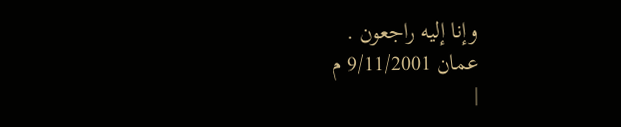وإنا إليه راجعون .
عمان 9/11/2001 م
|